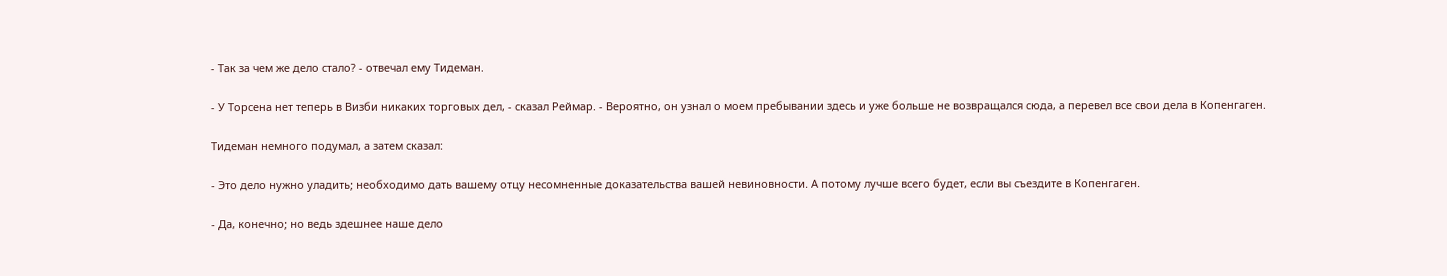- Так за чем же дело стало? - отвечал ему Тидеман.

- У Торсена нет теперь в Визби никаких торговых дел, - сказал Реймар. - Вероятно, он узнал о моем пребывании здесь и уже больше не возвращался сюда, а перевел все свои дела в Копенгаген.

Тидеман немного подумал, а затем сказал:

- Это дело нужно уладить; необходимо дать вашему отцу несомненные доказательства вашей невиновности. А потому лучше всего будет, если вы съездите в Копенгаген.

- Да, конечно; но ведь здешнее наше дело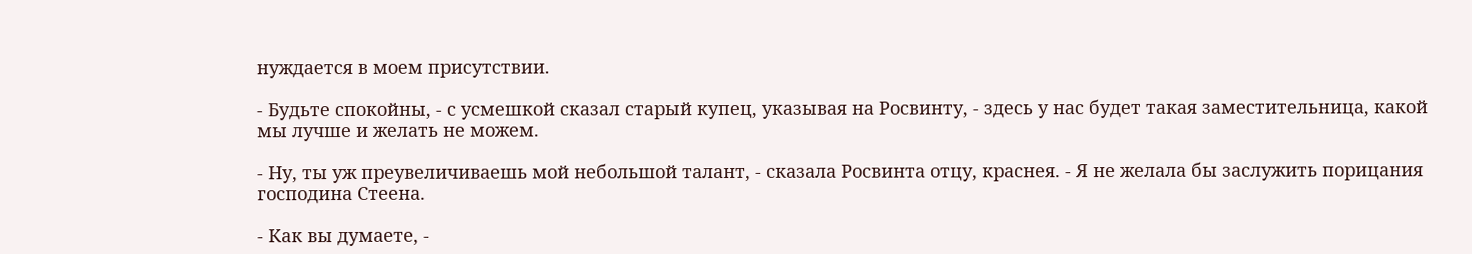нуждается в моем присутствии.

- Будьте спокойны, - с усмешкой сказал старый купец, указывая на Росвинту, - здесь у нас будет такая заместительница, какой мы лучше и желать не можем.

- Ну, ты уж преувеличиваешь мой небольшой талант, - сказала Росвинта отцу, краснея. - Я не желала бы заслужить порицания господина Стеена.

- Как вы думаете, -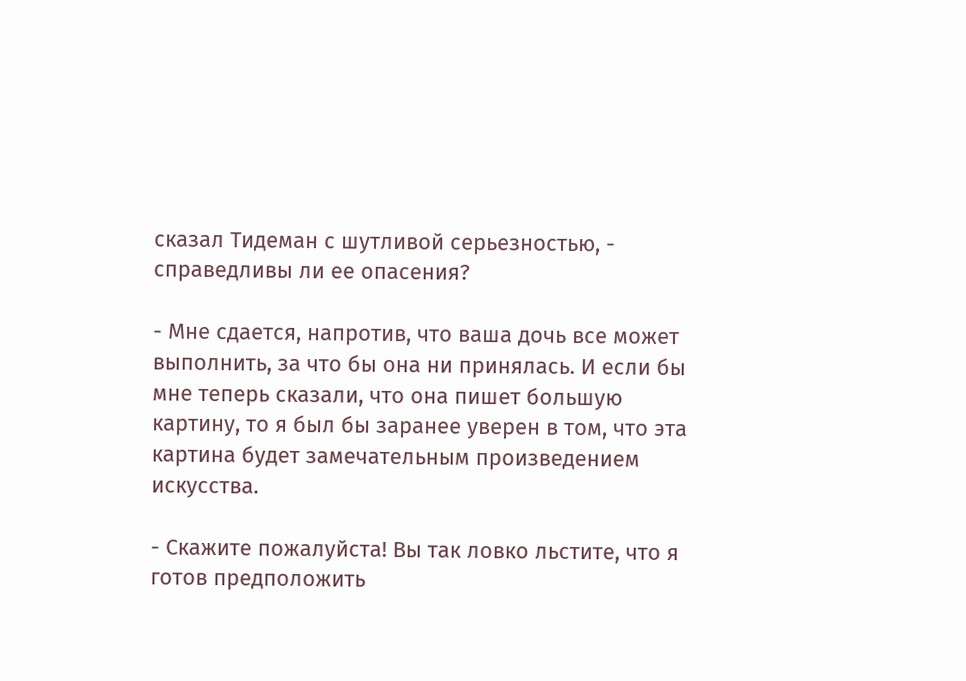сказал Тидеман с шутливой серьезностью, - справедливы ли ее опасения?

- Мне сдается, напротив, что ваша дочь все может выполнить, за что бы она ни принялась. И если бы мне теперь сказали, что она пишет большую картину, то я был бы заранее уверен в том, что эта картина будет замечательным произведением искусства.

- Скажите пожалуйста! Вы так ловко льстите, что я готов предположить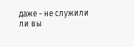даже - не служили ли вы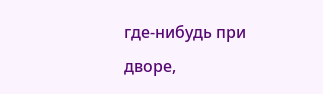где-нибудь при дворе,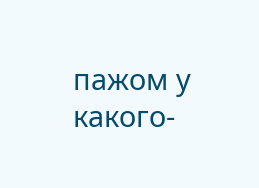пажом у какого-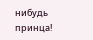нибудь принца!